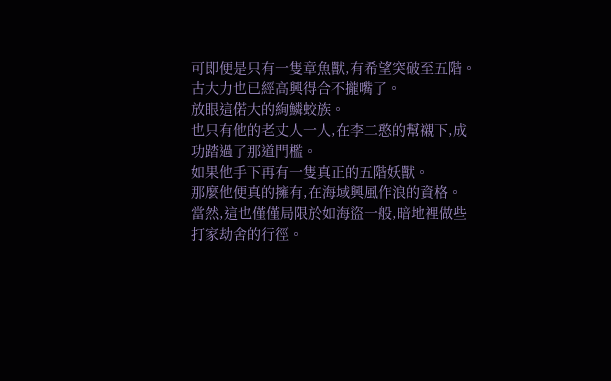可即便是只有一隻章魚獸,有希望突破至五階。
古大力也已經高興得合不攏嘴了。
放眼這偌大的絢鱗蛟族。
也只有他的老丈人一人,在李二憨的幫襯下,成功踏過了那道門檻。
如果他手下再有一隻真正的五階妖獸。
那麼他便真的擁有,在海域興風作浪的資格。
當然,這也僅僅局限於如海盜一般,暗地裡做些打家劫舍的行徑。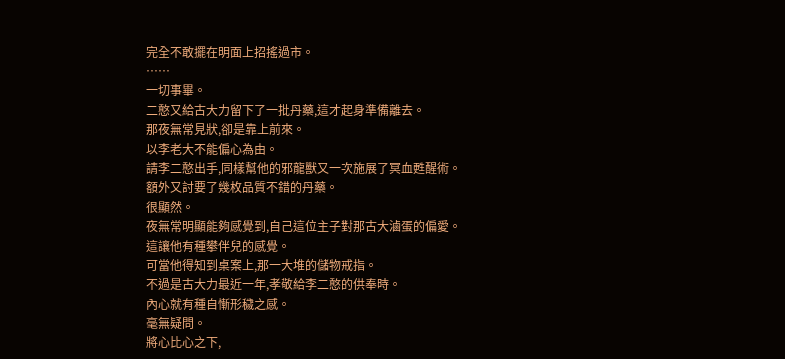完全不敢擺在明面上招搖過市。
……
一切事畢。
二憨又給古大力留下了一批丹藥,這才起身準備離去。
那夜無常見狀,卻是靠上前來。
以李老大不能偏心為由。
請李二憨出手,同樣幫他的邪龍獸又一次施展了冥血甦醒術。
額外又討要了幾枚品質不錯的丹藥。
很顯然。
夜無常明顯能夠感覺到,自己這位主子對那古大滷蛋的偏愛。
這讓他有種攀伴兒的感覺。
可當他得知到桌案上,那一大堆的儲物戒指。
不過是古大力最近一年,孝敬給李二憨的供奉時。
內心就有種自慚形穢之感。
毫無疑問。
將心比心之下,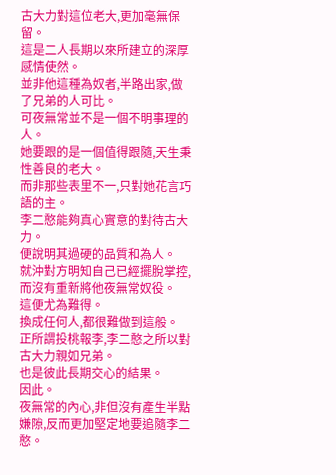古大力對這位老大,更加毫無保留。
這是二人長期以來所建立的深厚感情使然。
並非他這種為奴者,半路出家,做了兄弟的人可比。
可夜無常並不是一個不明事理的人。
她要跟的是一個值得跟隨,天生秉性善良的老大。
而非那些表里不一,只對她花言巧語的主。
李二憨能夠真心實意的對待古大力。
便說明其過硬的品質和為人。
就沖對方明知自己已經擺脫掌控,而沒有重新將他夜無常奴役。
這便尤為難得。
換成任何人,都很難做到這般。
正所謂投桃報李,李二憨之所以對古大力親如兄弟。
也是彼此長期交心的結果。
因此。
夜無常的內心,非但沒有產生半點嫌隙,反而更加堅定地要追隨李二憨。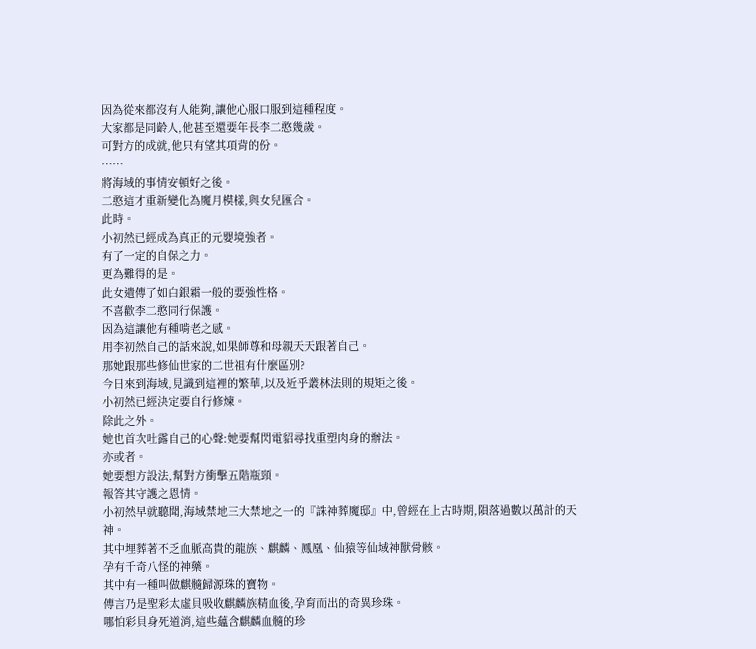因為從來都沒有人能夠,讓他心服口服到這種程度。
大家都是同齡人,他甚至還要年長李二憨幾歲。
可對方的成就,他只有望其項背的份。
……
將海域的事情安頓好之後。
二憨這才重新變化為魔月模樣,與女兒匯合。
此時。
小初然已經成為真正的元嬰境強者。
有了一定的自保之力。
更為難得的是。
此女遺傳了如白銀霜一般的要強性格。
不喜歡李二憨同行保護。
因為這讓他有種啃老之感。
用李初然自己的話來說,如果師尊和母親天天跟著自己。
那她跟那些修仙世家的二世祖有什麼區別?
今日來到海域,見識到這裡的繁華,以及近乎叢林法則的規矩之後。
小初然已經決定要自行修煉。
除此之外。
她也首次吐露自己的心聲:她要幫閃電貂尋找重塑肉身的辦法。
亦或者。
她要想方設法,幫對方衝擊五階瓶頸。
報答其守護之恩情。
小初然早就聽聞,海域禁地三大禁地之一的『誅神葬魔邸』中,曾經在上古時期,隕落過數以萬計的天神。
其中埋葬著不乏血脈高貴的龍族、麒麟、鳳凰、仙猿等仙域神獸骨骸。
孕有千奇八怪的神藥。
其中有一種叫做麒髓歸源珠的寶物。
傳言乃是聖彩太虛貝吸收麒麟族精血後,孕育而出的奇異珍珠。
哪怕彩貝身死道消,這些蘊含麒麟血髓的珍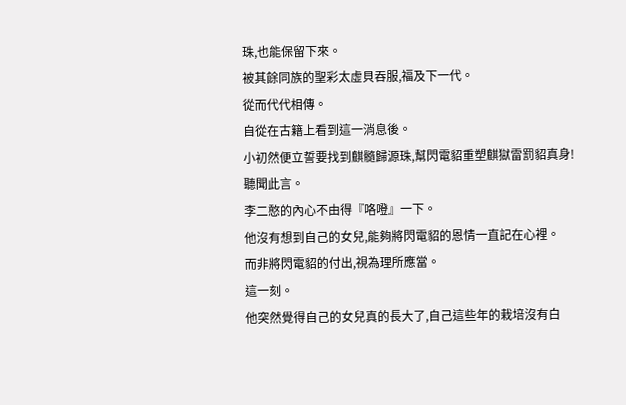珠,也能保留下來。
被其餘同族的聖彩太虛貝吞服,福及下一代。
從而代代相傳。
自從在古籍上看到這一消息後。
小初然便立誓要找到麒髓歸源珠,幫閃電貂重塑麒獄雷罰貂真身!
聽聞此言。
李二憨的內心不由得『咯噔』一下。
他沒有想到自己的女兒,能夠將閃電貂的恩情一直記在心裡。
而非將閃電貂的付出,視為理所應當。
這一刻。
他突然覺得自己的女兒真的長大了,自己這些年的栽培沒有白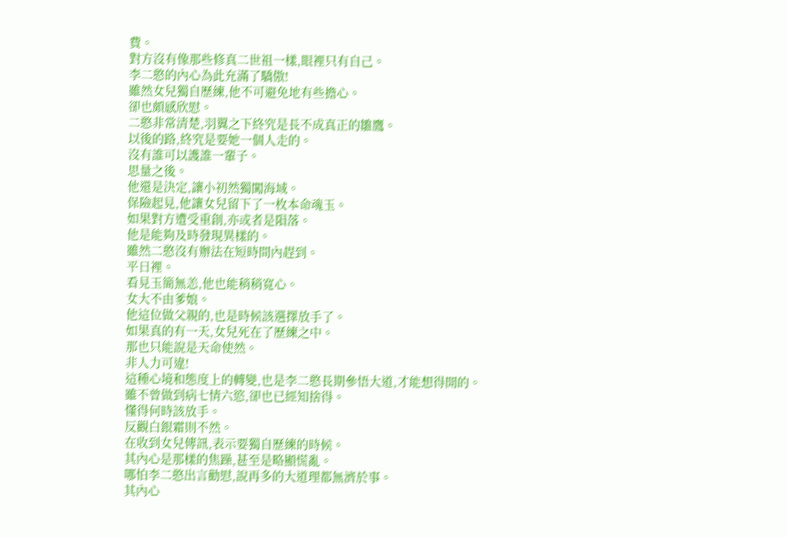費。
對方沒有像那些修真二世祖一樣,眼裡只有自己。
李二憨的內心為此充滿了驕傲!
雖然女兒獨自歷練,他不可避免地有些擔心。
卻也頗感欣慰。
二憨非常清楚,羽翼之下終究是長不成真正的雛鷹。
以後的路,終究是要她一個人走的。
沒有誰可以護誰一輩子。
思量之後。
他還是決定,讓小初然獨闖海域。
保險起見,他讓女兒留下了一枚本命魂玉。
如果對方遭受重創,亦或者是隕落。
他是能夠及時發現異樣的。
雖然二憨沒有辦法在短時間內趕到。
平日裡。
看見玉簡無恙,他也能稍稍寬心。
女大不由爹娘。
他這位做父親的,也是時候該選擇放手了。
如果真的有一天,女兒死在了歷練之中。
那也只能說是天命使然。
非人力可違!
這種心境和態度上的轉變,也是李二憨長期參悟大道,才能想得開的。
雖不曾做到病七情六慾,卻也已經知捨得。
懂得何時該放手。
反觀白銀霜則不然。
在收到女兒傳訊,表示要獨自歷練的時候。
其內心是那樣的焦躁,甚至是略顯慌亂。
哪怕李二憨出言勸慰,說再多的大道理都無濟於事。
其內心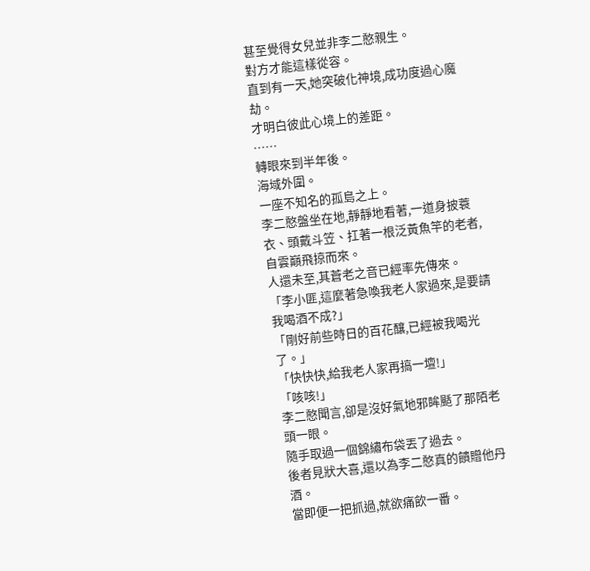甚至覺得女兒並非李二憨親生。
對方才能這樣從容。
直到有一天,她突破化神境,成功度過心魔劫。
才明白彼此心境上的差距。
……
轉眼來到半年後。
海域外圍。
一座不知名的孤島之上。
李二憨盤坐在地,靜靜地看著,一道身披蓑衣、頭戴斗笠、扛著一根泛黃魚竿的老者,自雲巔飛掠而來。
人還未至,其蒼老之音已經率先傳來。
「李小匪,這麼著急喚我老人家過來,是要請我喝酒不成?」
「剛好前些時日的百花釀,已經被我喝光了。」
「快快快,給我老人家再搞一壇!」
「咳咳!」
李二憨聞言,卻是沒好氣地邪眸颳了那陌老頭一眼。
隨手取過一個錦繡布袋丟了過去。
後者見狀大喜,還以為李二憨真的饋贈他丹酒。
當即便一把抓過,就欲痛飲一番。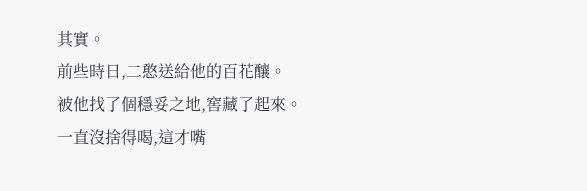其實。
前些時日,二憨送給他的百花釀。
被他找了個穩妥之地,窖藏了起來。
一直沒捨得喝,這才嘴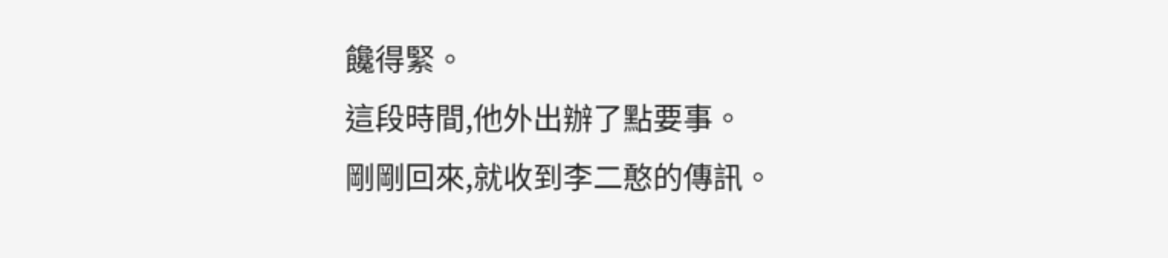饞得緊。
這段時間,他外出辦了點要事。
剛剛回來,就收到李二憨的傳訊。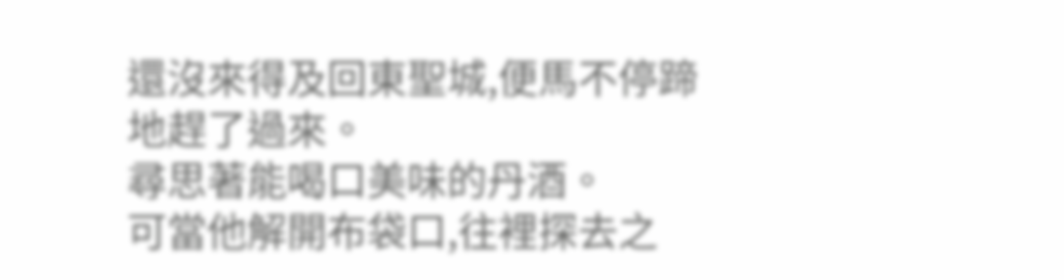還沒來得及回東聖城,便馬不停蹄地趕了過來。
尋思著能喝口美味的丹酒。
可當他解開布袋口,往裡探去之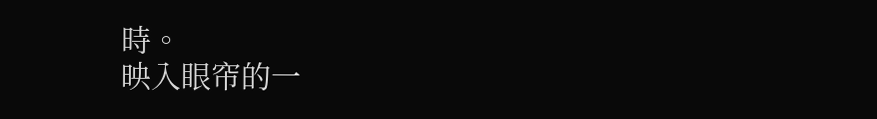時。
映入眼帘的一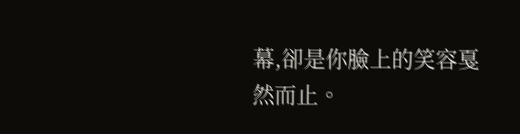幕,卻是你臉上的笑容戛然而止。